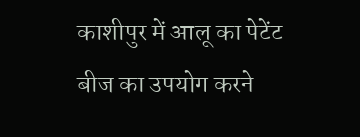काशीपुर में आलू का पेटेंट बीज का उपयोग करने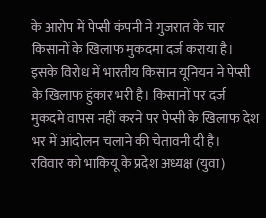के आरोप में पेप्सी कंपनी ने गुजरात के चार किसानों के खिलाफ मुकदमा दर्ज कराया है। इसके विरोध में भारतीय किसान यूनियन ने पेप्सी के खिलाफ हुंकार भरी है। किसानों पर दर्ज मुकदमे वापस नहीं करने पर पेप्सी के खिलाफ देश भर में आंदोलन चलाने की चेतावनी दी है।
रविवार को भाकियू के प्रदेश अध्यक्ष (युवा)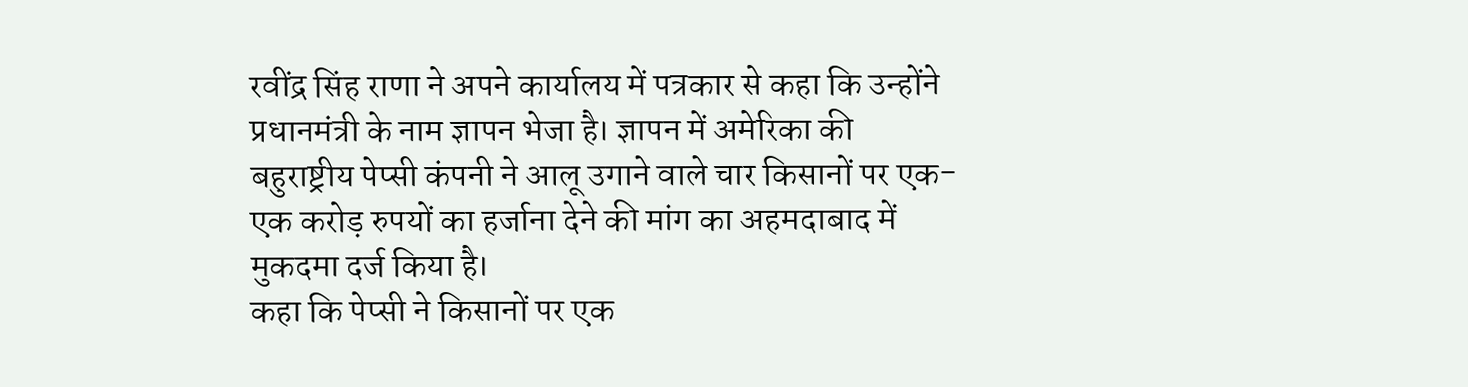रवींद्र सिंह राणा ने अपने कार्यालय में पत्रकार से कहा कि उन्होंने प्रधानमंत्री के नाम ज्ञापन भेजा है। ज्ञापन में अमेरिका की बहुराष्ट्रीय पेप्सी कंपनी ने आलू उगाने वाले चार किसानों पर एक-एक करोड़ रुपयों का हर्जाना देने की मांग का अहमदाबाद में मुकदमा दर्ज किया है।
कहा कि पेप्सी ने किसानों पर एक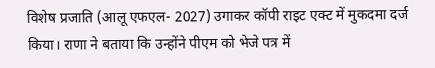विशेष प्रजाति (आलू एफएल- 2027) उगाकर कॉपी राइट एक्ट में मुकदमा दर्ज किया। राणा ने बताया कि उन्होंने पीएम को भेजे पत्र में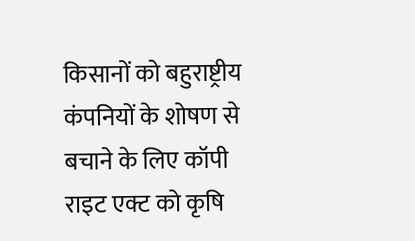किसानों को बहुराष्ट्रीय कंपनियों के शोषण से बचाने के लिए कॉपी राइट एक्ट को कृषि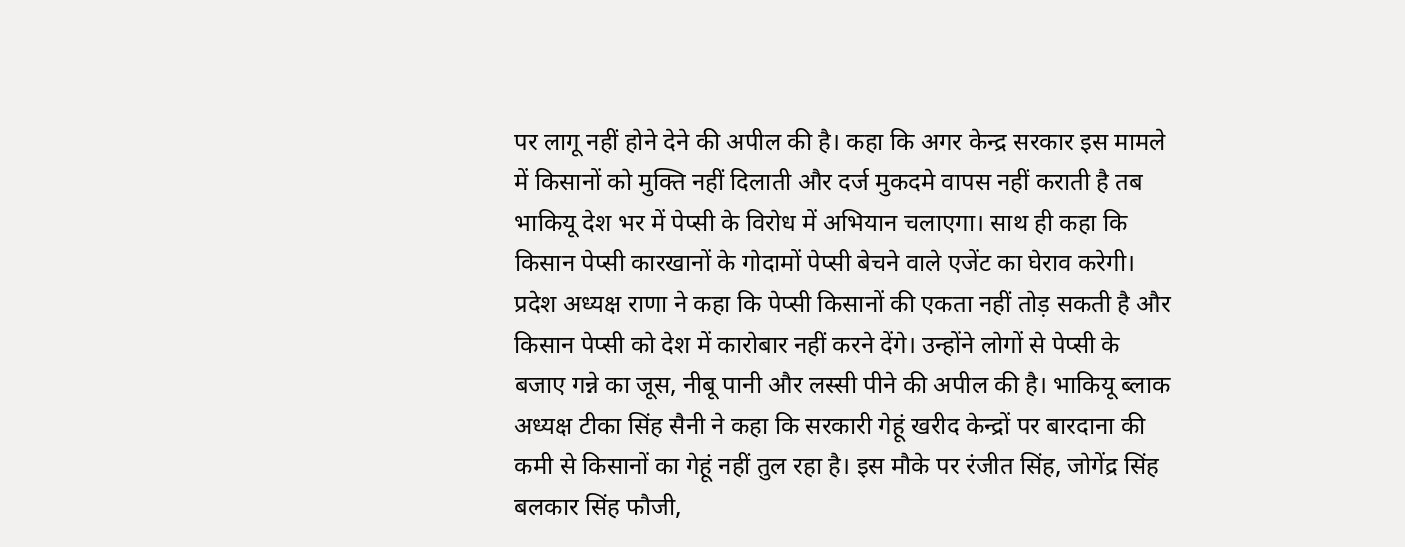पर लागू नहीं होने देने की अपील की है। कहा कि अगर केन्द्र सरकार इस मामले में किसानों को मुक्ति नहीं दिलाती और दर्ज मुकदमे वापस नहीं कराती है तब भाकियू देश भर में पेप्सी के विरोध में अभियान चलाएगा। साथ ही कहा कि किसान पेप्सी कारखानों के गोदामों पेप्सी बेचने वाले एजेंट का घेराव करेगी। प्रदेश अध्यक्ष राणा ने कहा कि पेप्सी किसानों की एकता नहीं तोड़ सकती है और किसान पेप्सी को देश में कारोबार नहीं करने देंगे। उन्होंने लोगों से पेप्सी के बजाए गन्ने का जूस, नीबू पानी और लस्सी पीने की अपील की है। भाकियू ब्लाक अध्यक्ष टीका सिंह सैनी ने कहा कि सरकारी गेहूं खरीद केन्द्रों पर बारदाना की कमी से किसानों का गेहूं नहीं तुल रहा है। इस मौके पर रंजीत सिंह, जोगेंद्र सिंह बलकार सिंह फौजी,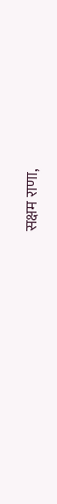सक्षम राणा,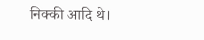निक्की आदि थे।